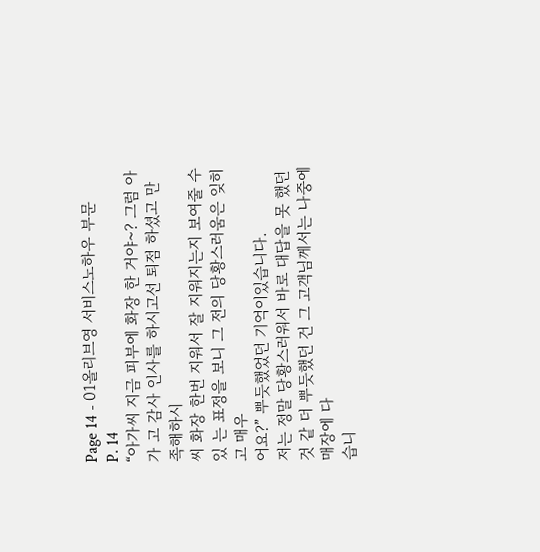Page 14 - 01올리브영 서비스노하우 부문
P. 14
“아가씨 지금 피부에 화장 한 거야~? 그럼 아가 고 감사 인사를 하시고선 퇴점 하셨고 만족해하시
씨 화장 한번 지워서 잘 지워지는지 보여줄 수 있 는 표정을 보니 그 전의 당황스러움은 잊히고 매우
어요?” 뿌듯했었던 기억이있습니다.
저는 정말 당황스러워서 바로 대답을 못 했던 것 같 더 뿌듯했던 건 그 고객님께서는 나중에 매장에 다
습니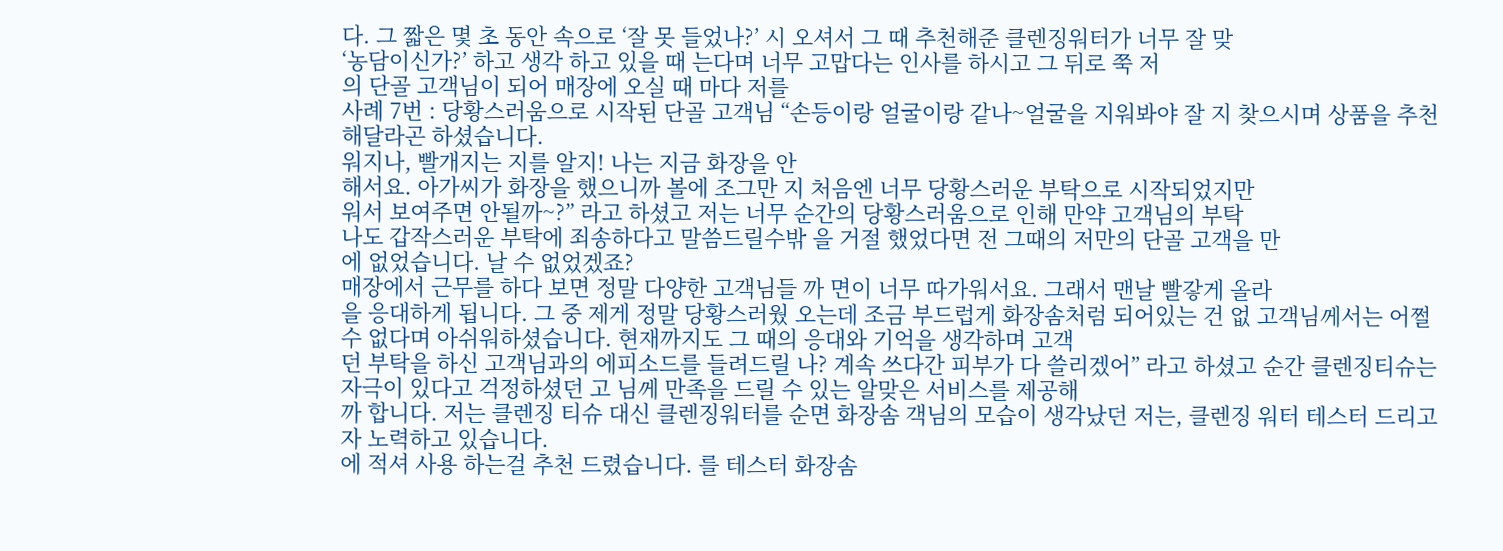다. 그 짧은 몇 초 동안 속으로 ‘잘 못 들었나?’ 시 오셔서 그 때 추천해준 클렌징워터가 너무 잘 맞
‘농담이신가?’ 하고 생각 하고 있을 때 는다며 너무 고맙다는 인사를 하시고 그 뒤로 쭉 저
의 단골 고객님이 되어 매장에 오실 때 마다 저를
사례 7번 : 당황스러움으로 시작된 단골 고객님 “손등이랑 얼굴이랑 같나~얼굴을 지워봐야 잘 지 찾으시며 상품을 추천해달라곤 하셨습니다.
워지나, 빨개지는 지를 알지! 나는 지금 화장을 안
해서요. 아가씨가 화장을 했으니까 볼에 조그만 지 처음엔 너무 당황스러운 부탁으로 시작되었지만
워서 보여주면 안될까~?” 라고 하셨고 저는 너무 순간의 당황스러움으로 인해 만약 고객님의 부탁
나도 갑작스러운 부탁에 죄송하다고 말씀드릴수밖 을 거절 했었다면 전 그때의 저만의 단골 고객을 만
에 없었습니다. 날 수 없었겠죠?
매장에서 근무를 하다 보면 정말 다양한 고객님들 까 면이 너무 따가워서요. 그래서 맨날 빨갛게 올라
을 응대하게 됩니다. 그 중 제게 정말 당황스러웠 오는데 조금 부드럽게 화장솜처럼 되어있는 건 없 고객님께서는 어쩔 수 없다며 아쉬워하셨습니다. 현재까지도 그 때의 응대와 기억을 생각하며 고객
던 부탁을 하신 고객님과의 에피소드를 들려드릴 나? 계속 쓰다간 피부가 다 쓸리겠어” 라고 하셨고 순간 클렌징티슈는 자극이 있다고 걱정하셨던 고 님께 만족을 드릴 수 있는 알맞은 서비스를 제공해
까 합니다. 저는 클렌징 티슈 대신 클렌징워터를 순면 화장솜 객님의 모습이 생각났던 저는, 클렌징 워터 테스터 드리고자 노력하고 있습니다.
에 적셔 사용 하는걸 추천 드렸습니다. 를 테스터 화장솜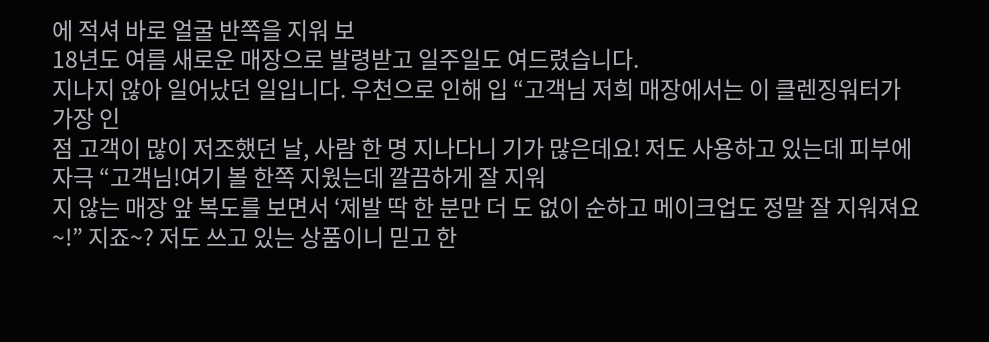에 적셔 바로 얼굴 반쪽을 지워 보
18년도 여름 새로운 매장으로 발령받고 일주일도 여드렸습니다.
지나지 않아 일어났던 일입니다. 우천으로 인해 입 “고객님 저희 매장에서는 이 클렌징워터가 가장 인
점 고객이 많이 저조했던 날, 사람 한 명 지나다니 기가 많은데요! 저도 사용하고 있는데 피부에 자극 “고객님!여기 볼 한쪽 지웠는데 깔끔하게 잘 지워
지 않는 매장 앞 복도를 보면서 ‘제발 딱 한 분만 더 도 없이 순하고 메이크업도 정말 잘 지워져요~!” 지죠~? 저도 쓰고 있는 상품이니 믿고 한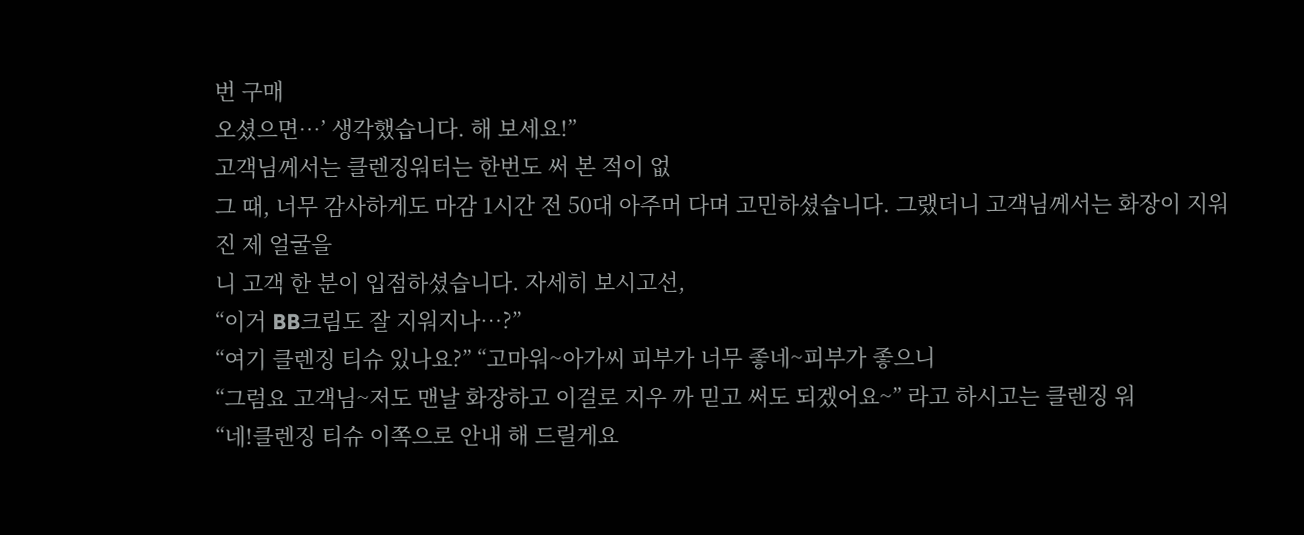번 구매
오셨으면…’ 생각했습니다. 해 보세요!”
고객님께서는 클렌징워터는 한번도 써 본 적이 없
그 때, 너무 감사하게도 마감 1시간 전 50대 아주머 다며 고민하셨습니다. 그랬더니 고객님께서는 화장이 지워진 제 얼굴을
니 고객 한 분이 입점하셨습니다. 자세히 보시고선,
“이거 BB크림도 잘 지워지나…?”
“여기 클렌징 티슈 있나요?” “고마워~아가씨 피부가 너무 좋네~피부가 좋으니
“그럼요 고객님~저도 맨날 화장하고 이걸로 지우 까 믿고 써도 되겠어요~” 라고 하시고는 클렌징 워
“네!클렌징 티슈 이쪽으로 안내 해 드릴게요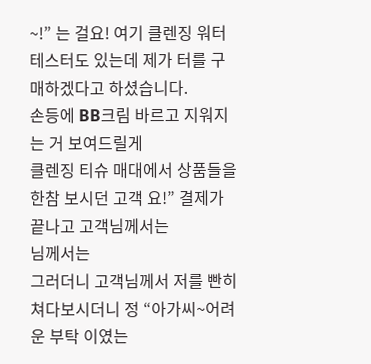~!” 는 걸요! 여기 클렌징 워터 테스터도 있는데 제가 터를 구매하겠다고 하셨습니다.
손등에 BB크림 바르고 지워지는 거 보여드릴게
클렌징 티슈 매대에서 상품들을 한참 보시던 고객 요!” 결제가 끝나고 고객님께서는
님께서는
그러더니 고객님께서 저를 빤히 쳐다보시더니 정 “아가씨~어려운 부탁 이였는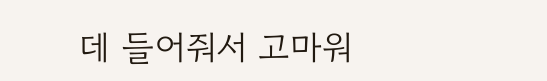데 들어줘서 고마워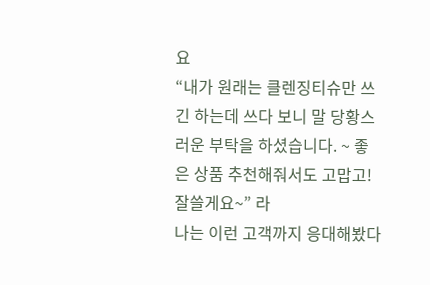요
“내가 원래는 클렌징티슈만 쓰긴 하는데 쓰다 보니 말 당황스러운 부탁을 하셨습니다. ~ 좋은 상품 추천해줘서도 고맙고! 잘쓸게요~” 라
나는 이런 고객까지 응대해봤다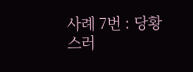사례 7번 : 당황스러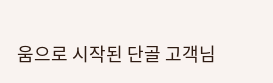움으로 시작된 단골 고객님